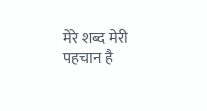मेरे शब्द मेरी पहचान है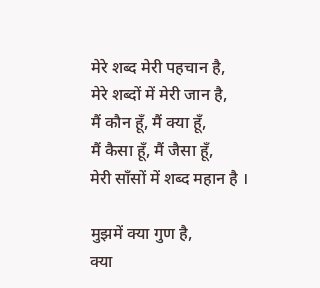मेरे शब्द मेरी पहचान है,
मेरे शब्दों में मेरी जान है,
मैं कौन हूँ, मैं क्या हूँ,
मैं कैसा हूँ, मैं जैसा हूँ,
मेरी साँसों में शब्द महान है ।

मुझमें क्या गुण है,
क्या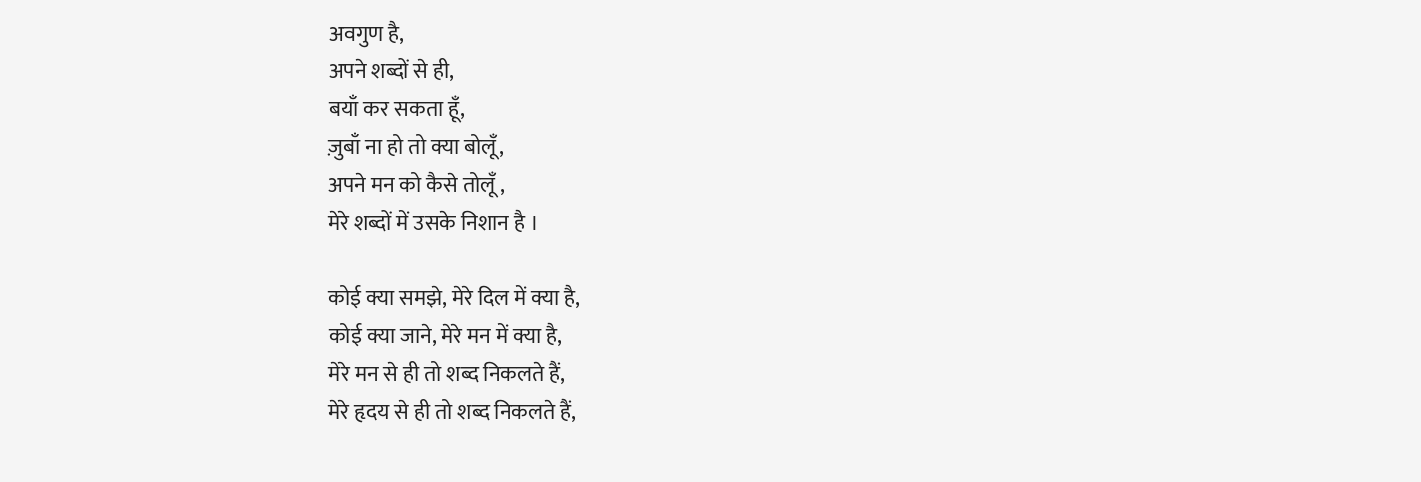अवगुण है,
अपने शब्दों से ही,
बयाँ कर सकता हूँ,
ज़ुबाँ ना हो तो क्या बोलूँ,
अपने मन को कैसे तोलूँ ,
मेरे शब्दों में उसके निशान है ।

कोई क्या समझे, मेरे दिल में क्या है,
कोई क्या जाने, मेरे मन में क्या है,
मेरे मन से ही तो शब्द निकलते हैं,
मेरे हृदय से ही तो शब्द निकलते हैं,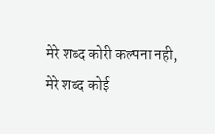मेरे शब्द कोरी कल्पना नही,
मेरे शब्द कोई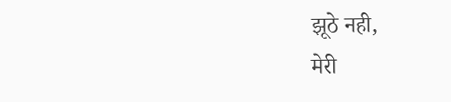झूठे नही,
मेरी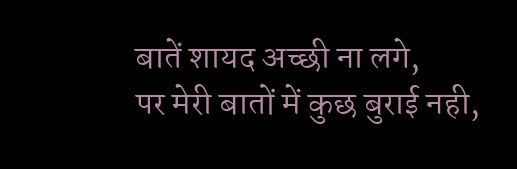बातें शायद अच्छी ना लगे,
पर मेरी बातों में कुछ बुराई नही,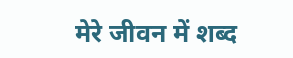मेरे जीवन में शब्द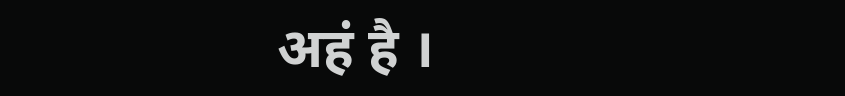अहं है ।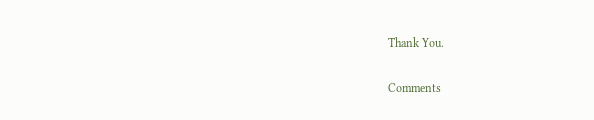Thank You.

Comments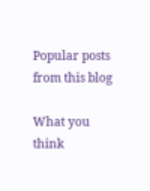Popular posts from this blog

What you think